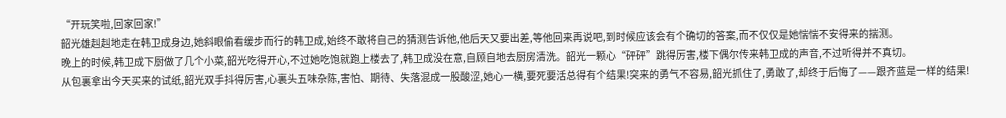“开玩笑啦,回家回家!”
韶光雄赳赳地走在韩卫成身边,她斜眼偷看缓步而行的韩卫成,始终不敢将自己的猜测告诉他,他后天又要出差,等他回来再说吧,到时候应该会有个确切的答案,而不仅仅是她惴惴不安得来的揣测。
晚上的时候,韩卫成下厨做了几个小菜,韶光吃得开心,不过她吃饱就跑上楼去了,韩卫成没在意,自顾自地去厨房清洗。韶光一颗心“砰砰”跳得厉害,楼下偶尔传来韩卫成的声音,不过听得并不真切。
从包裏拿出今天买来的试纸,韶光双手抖得厉害,心裏头五味杂陈,害怕、期待、失落混成一股酸涩,她心一横,要死要活总得有个结果!突来的勇气不容易,韶光抓住了,勇敢了,却终于后悔了——跟齐蓝是一样的结果!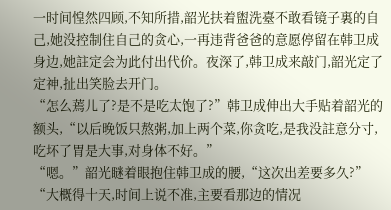一时间惶然四顾,不知所措,韶光扶着盥洗臺不敢看镜子裏的自己,她没控制住自己的贪心,一再违背爸爸的意愿停留在韩卫成身边,她註定会为此付出代价。夜深了,韩卫成来敲门,韶光定了定神,扯出笑脸去开门。
“怎么蔫儿了?是不是吃太饱了?”韩卫成伸出大手贴着韶光的额头,“以后晚饭只熬粥,加上两个菜,你贪吃,是我没註意分寸,吃坏了胃是大事,对身体不好。”
“嗯。”韶光瞇着眼抱住韩卫成的腰,“这次出差要多久?”
“大概得十天,时间上说不准,主要看那边的情况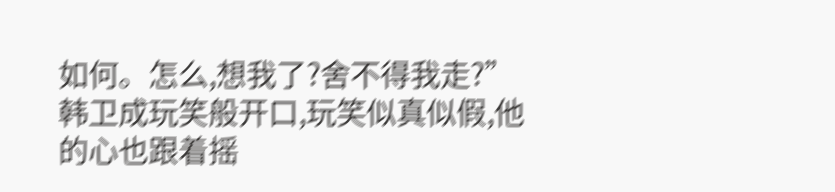如何。怎么,想我了?舍不得我走?”
韩卫成玩笑般开口,玩笑似真似假,他的心也跟着摇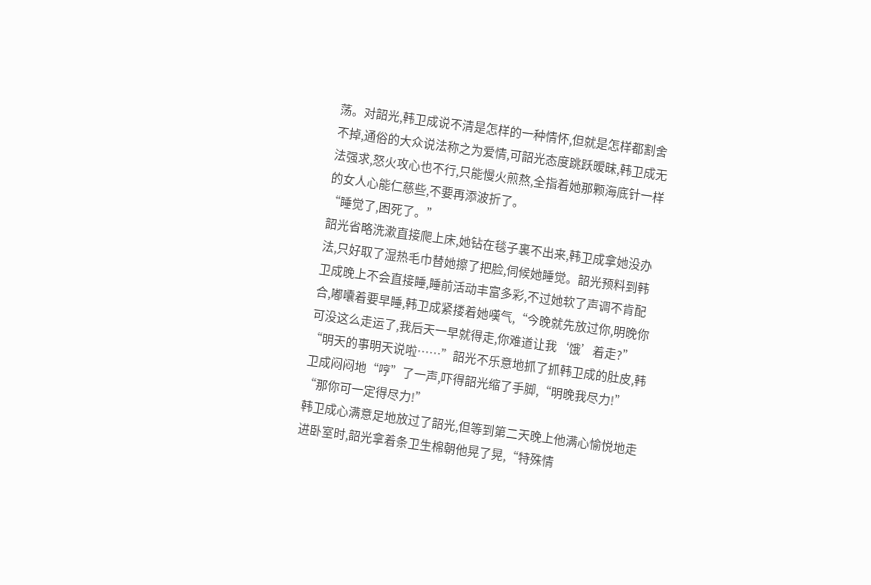荡。对韶光,韩卫成说不清是怎样的一种情怀,但就是怎样都割舍不掉,通俗的大众说法称之为爱情,可韶光态度跳跃暧昧,韩卫成无法强求,怒火攻心也不行,只能慢火煎熬,全指着她那颗海底针一样的女人心能仁慈些,不要再添波折了。
“睡觉了,困死了。”
韶光省略洗漱直接爬上床,她钻在毯子裏不出来,韩卫成拿她没办法,只好取了湿热毛巾替她擦了把脸,伺候她睡觉。韶光预料到韩卫成晚上不会直接睡,睡前活动丰富多彩,不过她软了声调不肯配合,嘟囔着要早睡,韩卫成紧搂着她嘆气,“今晚就先放过你,明晚你可没这么走运了,我后天一早就得走,你难道让我‘饿’着走?”
“明天的事明天说啦……”韶光不乐意地抓了抓韩卫成的肚皮,韩卫成闷闷地“哼”了一声,吓得韶光缩了手脚,“明晚我尽力!”
“那你可一定得尽力!”
韩卫成心满意足地放过了韶光,但等到第二天晚上他满心愉悦地走进卧室时,韶光拿着条卫生棉朝他晃了晃,“特殊情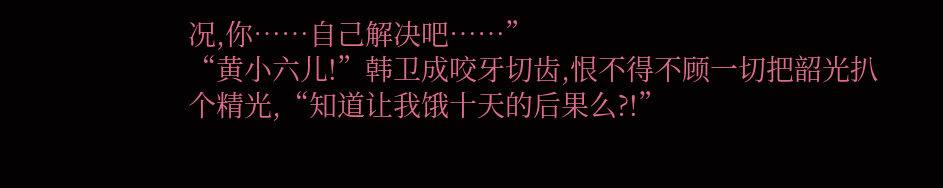况,你……自己解决吧……”
“黄小六儿!”韩卫成咬牙切齿,恨不得不顾一切把韶光扒个精光,“知道让我饿十天的后果么?!”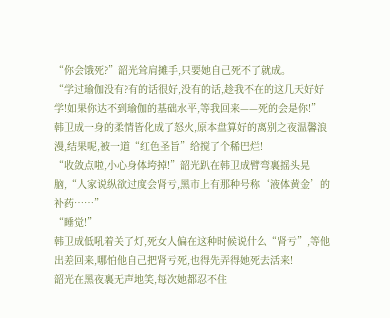“你会饿死?”韶光耸肩摊手,只要她自己死不了就成。
“学过瑜伽没有?有的话很好,没有的话,趁我不在的这几天好好学!如果你达不到瑜伽的基础水平,等我回来——死的会是你!”
韩卫成一身的柔情皆化成了怒火,原本盘算好的离别之夜温馨浪漫,结果呢,被一道“红色圣旨”给搅了个稀巴烂!
“收敛点啦,小心身体垮掉!”韶光趴在韩卫成臂弯裏摇头晃脑,“人家说纵欲过度会肾亏,黑市上有那种号称‘液体黄金’的补药……”
“睡觉!”
韩卫成低吼着关了灯,死女人偏在这种时候说什么“肾亏”,等他出差回来,哪怕他自己把肾亏死,也得先弄得她死去活来!
韶光在黑夜裏无声地笑,每次她都忍不住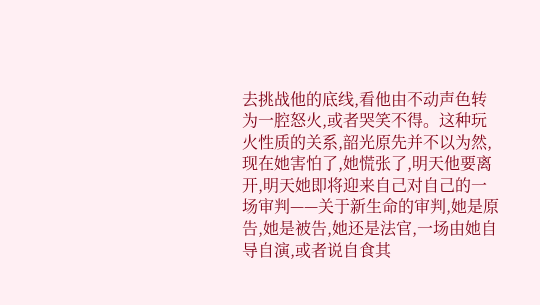去挑战他的底线,看他由不动声色转为一腔怒火,或者哭笑不得。这种玩火性质的关系,韶光原先并不以为然,现在她害怕了,她慌张了,明天他要离开,明天她即将迎来自己对自己的一场审判——关于新生命的审判,她是原告,她是被告,她还是法官,一场由她自导自演,或者说自食其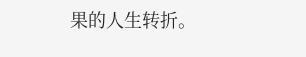果的人生转折。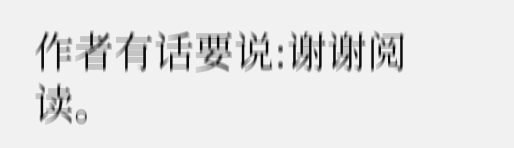作者有话要说:谢谢阅读。